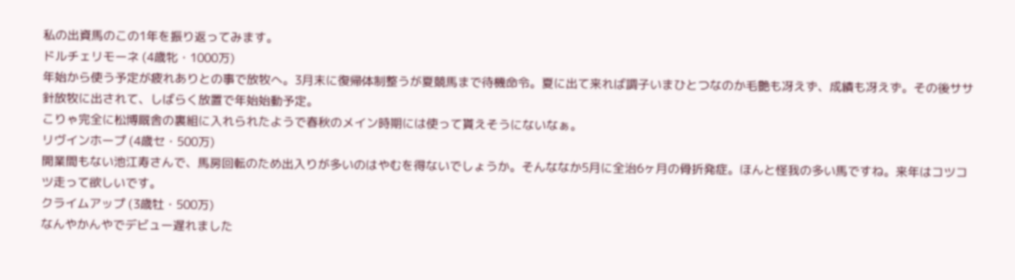私の出資馬のこの1年を振り返ってみます。
ドルチェリモーネ (4歳牝・1000万)
年始から使う予定が疲れありとの事で放牧へ。3月末に復帰体制整うが夏競馬まで待機命令。夏に出て来れば調子いまひとつなのか毛艶も冴えず、成績も冴えず。その後ササ針放牧に出されて、しばらく放置で年始始動予定。
こりゃ完全に松博厩舎の裏組に入れられたようで春秋のメイン時期には使って貰えそうにないなぁ。
リヴインホープ (4歳セ・500万)
開業間もない池江寿さんで、馬房回転のため出入りが多いのはやむを得ないでしょうか。そんななか5月に全治6ヶ月の骨折発症。ほんと怪我の多い馬ですね。来年はコツコツ走って欲しいです。
クライムアップ (3歳牡・500万)
なんやかんやでデビュー遅れました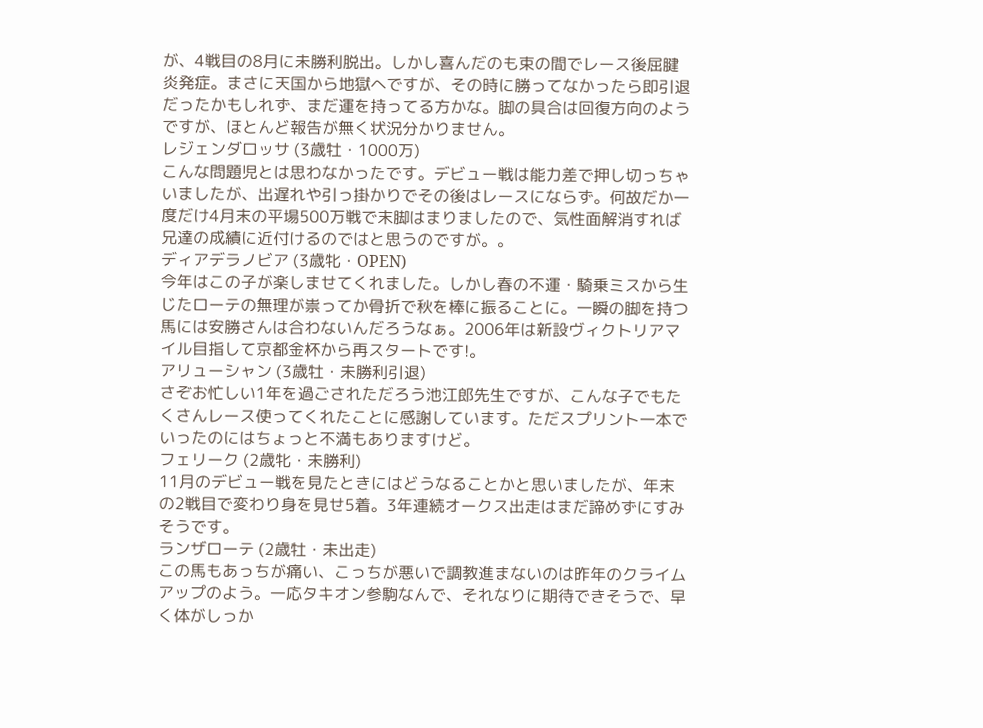が、4戦目の8月に未勝利脱出。しかし喜んだのも束の間でレース後屈腱炎発症。まさに天国から地獄へですが、その時に勝ってなかったら即引退だったかもしれず、まだ運を持ってる方かな。脚の具合は回復方向のようですが、ほとんど報告が無く状況分かりません。
レジェンダロッサ (3歳牡・1000万)
こんな問題児とは思わなかったです。デビュー戦は能力差で押し切っちゃいましたが、出遅れや引っ掛かりでその後はレースにならず。何故だか一度だけ4月末の平場500万戦で末脚はまりましたので、気性面解消すれば兄達の成績に近付けるのではと思うのですが。。
ディアデラノビア (3歳牝・OPEN)
今年はこの子が楽しませてくれました。しかし春の不運・騎乗ミスから生じたローテの無理が祟ってか骨折で秋を棒に振ることに。一瞬の脚を持つ馬には安勝さんは合わないんだろうなぁ。2006年は新設ヴィクトリアマイル目指して京都金杯から再スタートです!。
アリューシャン (3歳牡・未勝利引退)
さぞお忙しい1年を過ごされただろう池江郎先生ですが、こんな子でもたくさんレース使ってくれたことに感謝しています。ただスプリント一本でいったのにはちょっと不満もありますけど。
フェリーク (2歳牝・未勝利)
11月のデビュー戦を見たときにはどうなることかと思いましたが、年末の2戦目で変わり身を見せ5着。3年連続オークス出走はまだ諦めずにすみそうです。
ランザローテ (2歳牡・未出走)
この馬もあっちが痛い、こっちが悪いで調教進まないのは昨年のクライムアップのよう。一応タキオン参駒なんで、それなりに期待できそうで、早く体がしっか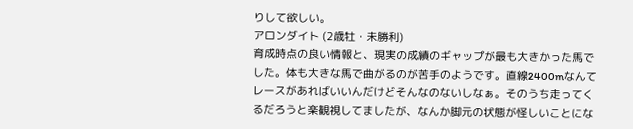りして欲しい。
アロンダイト (2歳牡・未勝利)
育成時点の良い情報と、現実の成績のギャップが最も大きかった馬でした。体も大きな馬で曲がるのが苦手のようです。直線2400mなんてレースがあればいいんだけどそんなのないしなぁ。そのうち走ってくるだろうと楽観視してましたが、なんか脚元の状態が怪しいことにな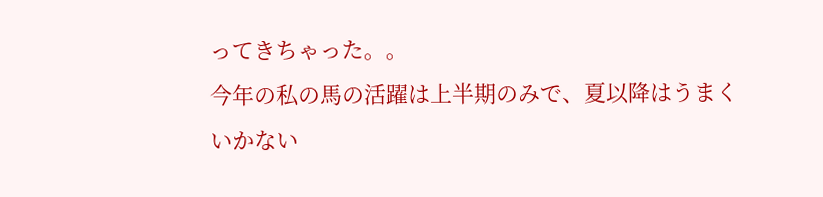ってきちゃった。。
今年の私の馬の活躍は上半期のみで、夏以降はうまくいかない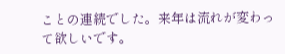ことの連続でした。来年は流れが変わって欲しいです。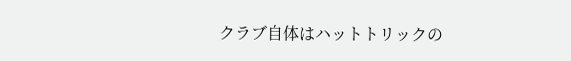クラブ自体はハットトリックの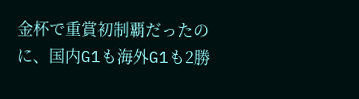金杯で重賞初制覇だったのに、国内G1も海外G1も2勝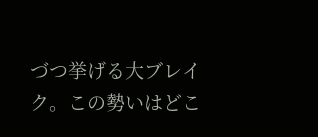づつ挙げる大ブレイク。この勢いはどこ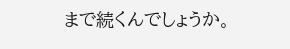まで続くんでしょうか。